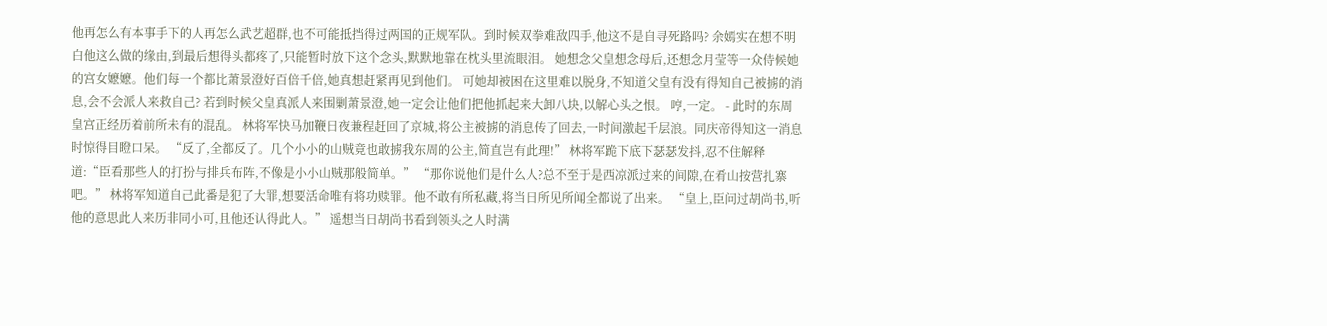他再怎么有本事手下的人再怎么武艺超群,也不可能抵挡得过两国的正规军队。到时候双拳难敌四手,他这不是自寻死路吗? 余嫣实在想不明白他这么做的缘由,到最后想得头都疼了,只能暂时放下这个念头,默默地靠在枕头里流眼泪。 她想念父皇想念母后,还想念月莹等一众侍候她的宫女嬷嬷。他们每一个都比萧景澄好百倍千倍,她真想赶紧再见到他们。 可她却被困在这里难以脱身,不知道父皇有没有得知自己被掳的消息,会不会派人来救自己? 若到时候父皇真派人来围剿萧景澄,她一定会让他们把他抓起来大卸八块,以解心头之恨。 哼,一定。 - 此时的东周皇宫正经历着前所未有的混乱。 林将军快马加鞭日夜兼程赶回了京城,将公主被掳的消息传了回去,一时间激起千层浪。同庆帝得知这一消息时惊得目瞪口呆。 “反了,全都反了。几个小小的山贼竟也敢掳我东周的公主,简直岂有此理!” 林将军跪下底下瑟瑟发抖,忍不住解释道:“臣看那些人的打扮与排兵布阵,不像是小小山贼那般简单。” “那你说他们是什么人?总不至于是西凉派过来的间隙,在肴山按营扎寨吧。” 林将军知道自己此番是犯了大罪,想要活命唯有将功赎罪。他不敢有所私藏,将当日所见所闻全都说了出来。 “皇上,臣问过胡尚书,听他的意思此人来历非同小可,且他还认得此人。” 遥想当日胡尚书看到领头之人时满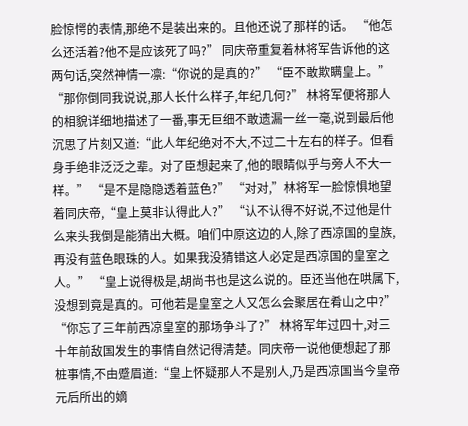脸惊愕的表情,那绝不是装出来的。且他还说了那样的话。 “他怎么还活着?他不是应该死了吗?” 同庆帝重复着林将军告诉他的这两句话,突然神情一凛:“你说的是真的?” “臣不敢欺瞒皇上。” “那你倒同我说说,那人长什么样子,年纪几何?” 林将军便将那人的相貌详细地描述了一番,事无巨细不敢遗漏一丝一毫,说到最后他沉思了片刻又道:“此人年纪绝对不大,不过二十左右的样子。但看身手绝非泛泛之辈。对了臣想起来了,他的眼睛似乎与旁人不大一样。” “是不是隐隐透着蓝色?” “对对,”林将军一脸惊惧地望着同庆帝,“皇上莫非认得此人?” “认不认得不好说,不过他是什么来头我倒是能猜出大概。咱们中原这边的人,除了西凉国的皇族,再没有蓝色眼珠的人。如果我没猜错这人必定是西凉国的皇室之人。” “皇上说得极是,胡尚书也是这么说的。臣还当他在哄属下,没想到竟是真的。可他若是皇室之人又怎么会聚居在肴山之中?” “你忘了三年前西凉皇室的那场争斗了?” 林将军年过四十,对三十年前敌国发生的事情自然记得清楚。同庆帝一说他便想起了那桩事情,不由蹙眉道:“皇上怀疑那人不是别人,乃是西凉国当今皇帝元后所出的嫡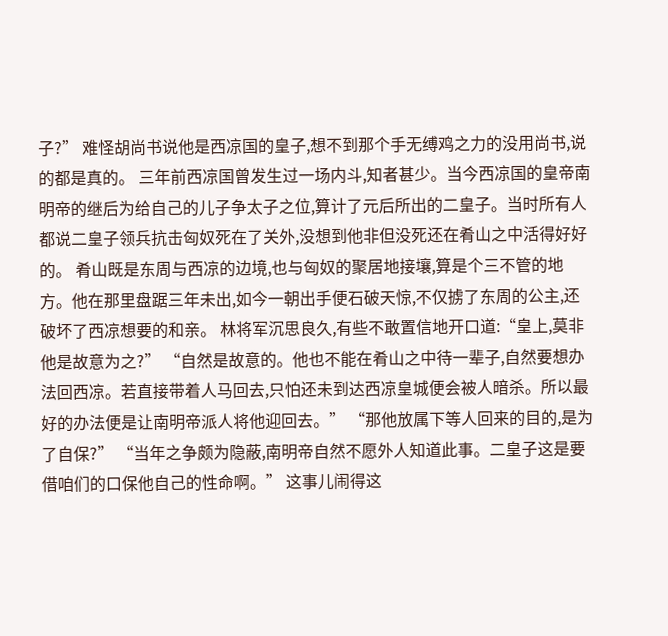子?” 难怪胡尚书说他是西凉国的皇子,想不到那个手无缚鸡之力的没用尚书,说的都是真的。 三年前西凉国曾发生过一场内斗,知者甚少。当今西凉国的皇帝南明帝的继后为给自己的儿子争太子之位,算计了元后所出的二皇子。当时所有人都说二皇子领兵抗击匈奴死在了关外,没想到他非但没死还在肴山之中活得好好的。 肴山既是东周与西凉的边境,也与匈奴的聚居地接壤,算是个三不管的地方。他在那里盘踞三年未出,如今一朝出手便石破天惊,不仅掳了东周的公主,还破坏了西凉想要的和亲。 林将军沉思良久,有些不敢置信地开口道:“皇上,莫非他是故意为之?” “自然是故意的。他也不能在肴山之中待一辈子,自然要想办法回西凉。若直接带着人马回去,只怕还未到达西凉皇城便会被人暗杀。所以最好的办法便是让南明帝派人将他迎回去。” “那他放属下等人回来的目的,是为了自保?” “当年之争颇为隐蔽,南明帝自然不愿外人知道此事。二皇子这是要借咱们的口保他自己的性命啊。” 这事儿闹得这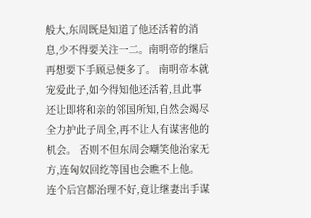般大,东周既是知道了他还活着的消息,少不得要关注一二。南明帝的继后再想要下手顾忌便多了。 南明帝本就宠爱此子,如今得知他还活着,且此事还让即将和亲的邻国所知,自然会竭尽全力护此子周全,再不让人有谋害他的机会。 否则不但东周会嘲笑他治家无方,连匈奴回纥等国也会瞧不上他。 连个后宫都治理不好,竟让继妻出手谋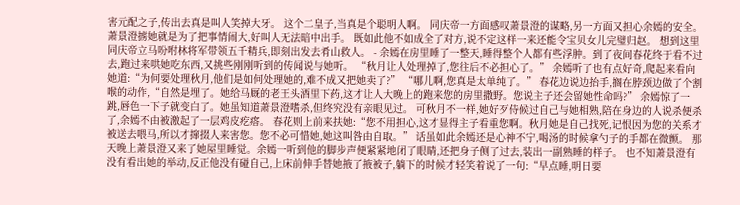害元配之子,传出去真是叫人笑掉大牙。 这个二皇子,当真是个聪明人啊。 同庆帝一方面感叹萧景澄的谋略,另一方面又担心余嫣的安全。萧景澄掳她就是为了把事情闹大,好叫人无法暗中出手。 既如此他不如成全了对方,说不定这样一来还能令宝贝女儿完璧归赵。 想到这里同庆帝立马吩咐林将军带领五千精兵,即刻出发去肴山救人。 - 余嫣在房里睡了一整天,睡得整个人都有些浮肿。到了夜间春花终于看不过去,跑过来哄她吃东西,又挑些刚刚听到的传闻说与她听。 “秋月让人处理掉了,您往后不必担心了。” 余嫣听了也有点好奇,爬起来看向她道:“为何要处理秋月,他们是如何处理她的,难不成又把她卖了?” “哪儿啊,您真是太单纯了。” 春花边说边抬手,搁在脖颈边做了个割喉的动作,“自然是埋了。她给马厩的老王头酒里下药,这才让人大晚上的跑来您的房里撒野。您说主子还会留她性命吗?” 余嫣惊了一跳,唇色一下子就变白了。她虽知道萧景澄嗜杀,但终究没有亲眼见过。 可秋月不一样,她好歹侍候过自己与她相熟,陪在身边的人说杀便杀了,余嫣不由被激起了一层鸡皮疙瘩。 春花则上前来扶她:“您不用担心,这才显得主子看重您啊。秋月她是自己找死,记恨因为您的关系才被送去喂马,所以才撺掇人来害您。您不必可惜她,她这叫咎由自取。” 话虽如此余嫣还是心神不宁,喝汤的时候拿勺子的手都在微颤。 那天晚上萧景澄又来了她屋里睡觉。余嫣一听到他的脚步声便紧紧地闭了眼睛,还把身子侧了过去,装出一副熟睡的样子。 也不知萧景澄有没有看出她的举动,反正他没有碰自己,上床前伸手替她掖了掖被子,躺下的时候才轻笑着说了一句:“早点睡,明日要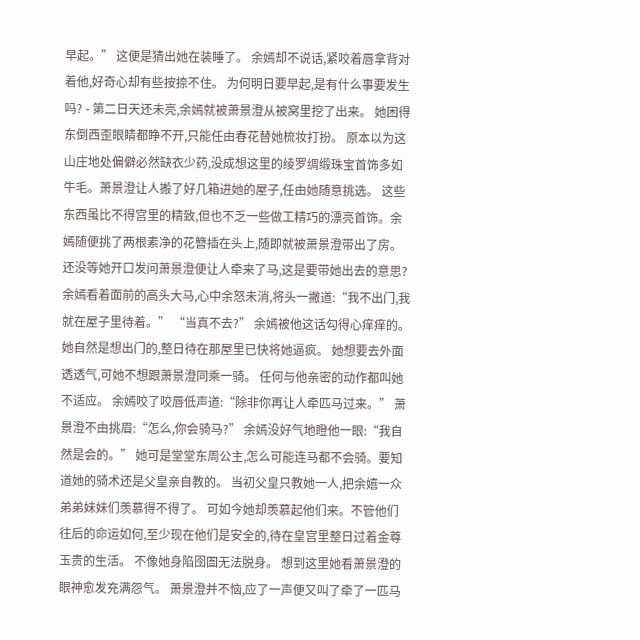早起。” 这便是猜出她在装睡了。 余嫣却不说话,紧咬着唇拿背对着他,好奇心却有些按捺不住。 为何明日要早起,是有什么事要发生吗? - 第二日天还未亮,余嫣就被萧景澄从被窝里挖了出来。 她困得东倒西歪眼睛都睁不开,只能任由春花替她梳妆打扮。 原本以为这山庄地处偏僻必然缺衣少药,没成想这里的绫罗绸缎珠宝首饰多如牛毛。萧景澄让人搬了好几箱进她的屋子,任由她随意挑选。 这些东西虽比不得宫里的精致,但也不乏一些做工精巧的漂亮首饰。余嫣随便挑了两根素净的花簪插在头上,随即就被萧景澄带出了房。 还没等她开口发问萧景澄便让人牵来了马,这是要带她出去的意思? 余嫣看着面前的高头大马,心中余怒未消,将头一撇道:“我不出门,我就在屋子里待着。” “当真不去?” 余嫣被他这话勾得心痒痒的。她自然是想出门的,整日待在那屋里已快将她逼疯。 她想要去外面透透气,可她不想跟萧景澄同乘一骑。 任何与他亲密的动作都叫她不适应。 余嫣咬了咬唇低声道:“除非你再让人牵匹马过来。” 萧景澄不由挑眉:“怎么,你会骑马?” 余嫣没好气地瞪他一眼:“我自然是会的。” 她可是堂堂东周公主,怎么可能连马都不会骑。要知道她的骑术还是父皇亲自教的。 当初父皇只教她一人,把余嬉一众弟弟妹妹们羡慕得不得了。 可如今她却羡慕起他们来。不管他们往后的命运如何,至少现在他们是安全的,待在皇宫里整日过着金尊玉贵的生活。 不像她身陷囹圄无法脱身。 想到这里她看萧景澄的眼神愈发充满怨气。 萧景澄并不恼,应了一声便又叫了牵了一匹马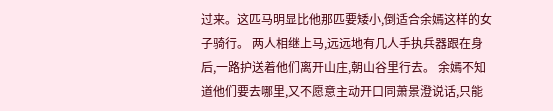过来。这匹马明显比他那匹要矮小,倒适合余嫣这样的女子骑行。 两人相继上马,远远地有几人手执兵器跟在身后,一路护送着他们离开山庄,朝山谷里行去。 余嫣不知道他们要去哪里,又不愿意主动开口同萧景澄说话,只能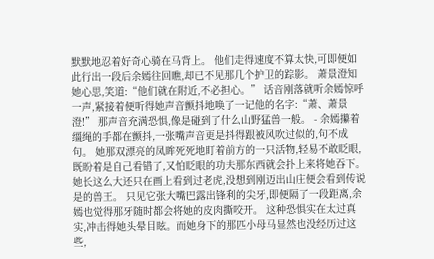默默地忍着好奇心骑在马背上。 他们走得速度不算太快,可即便如此行出一段后余嫣往回瞧,却已不见那几个护卫的踪影。 萧景澄知她心思,笑道:“他们就在附近,不必担心。” 话音刚落就听余嫣惊呼一声,紧接着便听得她声音颤抖地唤了一记他的名字:“萧、萧景澄!” 那声音充满恐惧,像是碰到了什么山野猛兽一般。 - 余嫣攥着缰绳的手都在颤抖,一张嘴声音更是抖得跟被风吹过似的,句不成句。 她那双漂亮的凤眸死死地盯着前方的一只活物,轻易不敢眨眼,既盼着是自己看错了,又怕眨眼的功夫那东西就会扑上来将她吞下。 她长这么大还只在画上看到过老虎,没想到刚迈出山庄便会看到传说是的兽王。 只见它张大嘴巴露出锋利的尖牙,即便隔了一段距离,余嫣也觉得那牙随时都会将她的皮肉撕咬开。 这种恐惧实在太过真实,冲击得她头晕目眩。而她身下的那匹小母马显然也没经历过这些,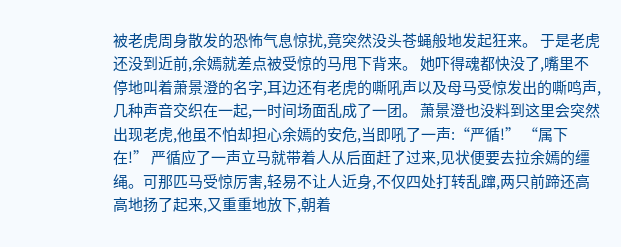被老虎周身散发的恐怖气息惊扰,竟突然没头苍蝇般地发起狂来。 于是老虎还没到近前,余嫣就差点被受惊的马甩下背来。 她吓得魂都快没了,嘴里不停地叫着萧景澄的名字,耳边还有老虎的嘶吼声以及母马受惊发出的嘶鸣声,几种声音交织在一起,一时间场面乱成了一团。 萧景澄也没料到这里会突然出现老虎,他虽不怕却担心余嫣的安危,当即吼了一声:“严循!” “属下在!” 严循应了一声立马就带着人从后面赶了过来,见状便要去拉余嫣的缰绳。可那匹马受惊厉害,轻易不让人近身,不仅四处打转乱蹿,两只前蹄还高高地扬了起来,又重重地放下,朝着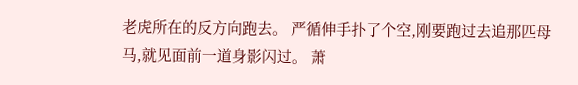老虎所在的反方向跑去。 严循伸手扑了个空,刚要跑过去追那匹母马,就见面前一道身影闪过。 萧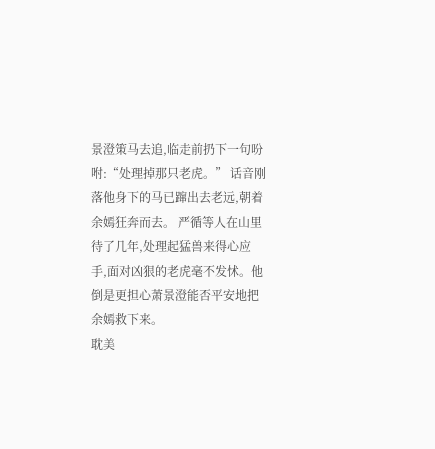景澄策马去追,临走前扔下一句吩咐:“处理掉那只老虎。” 话音刚落他身下的马已蹿出去老远,朝着余嫣狂奔而去。 严循等人在山里待了几年,处理起猛兽来得心应手,面对凶狠的老虎毫不发怵。他倒是更担心萧景澄能否平安地把余嫣救下来。
耽美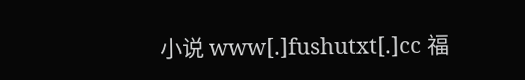小说 www[.]fushutxt[.]cc 福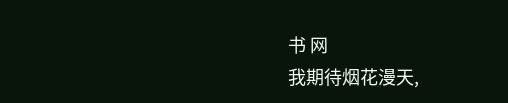书 网
我期待烟花漫天,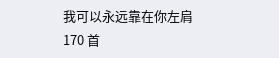我可以永远靠在你左肩
170 首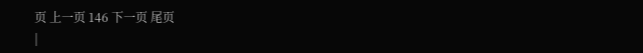页 上一页 146 下一页 尾页
|